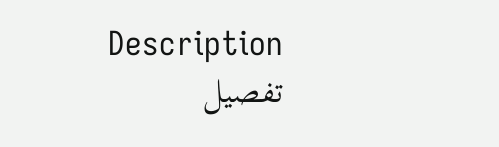Description
تفصیل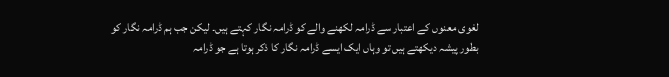لغوی معنوں کے اعتبار سے ڈرامہ لکھنے والے کو ڈرامہ نگار کہتے ہیں۔ لیکن جب ہم ڈرامہ نگار کو بطور پیشہ دیکھتے ہیں تو وہاں ایک ایسے ڈرامہ نگار کا ذکر ہوتا ہے جو ڈرامہ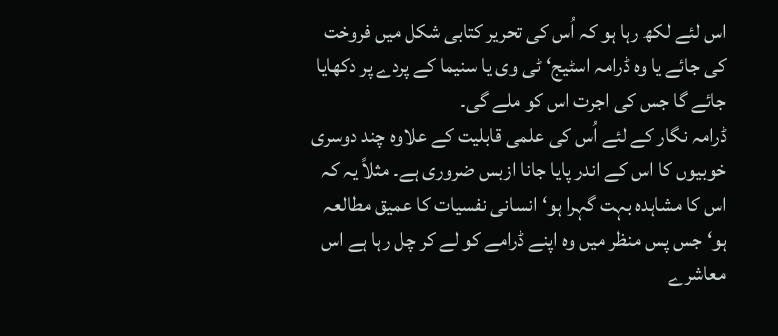اس لئے لکھ رہا ہو کہ اُس کی تحریر کتابی شکل میں فروخت کی جائے یا وہ ڈرامہ اسٹیج‘ ٹی وی یا سنیما کے پردے پر دکھایا جائے گا جس کی اجرت اس کو ملے گی۔
ڈرامہ نگار کے لئے اُس کی علمی قابلیت کے علاوہ چند دوسری خوبیوں کا اس کے اندر پایا جانا ازبس ضروری ہے۔ مثلاً یہ کہ اس کا مشاہدہ بہت گہرا ہو‘ انسانی نفسیات کا عمیق مطالعہ ہو‘ جس پس منظر میں وہ اپنے ڈرامے کو لے کر چل رہا ہے اس معاشرے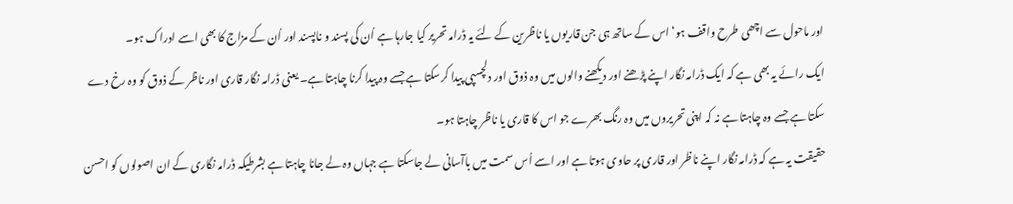اور ماحول سے اچھی طرح واقف ہو‘ اس کے ساتھ ہی جن قاریوں یا ناظرین کے لئے یہ ڈرامہ تحریر کیا جارہا ہے اُن کی پسند و ناپسند اور اُن کے مزاج کا بھی اسے ادراک ہو۔
ایک رائے یہ بھی ہے کہ ایک ڈرامہ نگار اپنے پڑھنے اور دیکھنے والوں میں وہ ذوق اور دلچسپی پیدا کرسکتا ہے جسے وہ پیدا کرنا چاہتا ہے۔ یعنی ڈرامہ نگار قاری اور ناظر کے ذوق کو وہ رخ دے سکتا ہے جسے وہ چاہتا ہے نہ کہ اپنی تحریروں میں وہ رنگ بھرے جو اس کا قاری یا ناظر چاہتا ہو۔
حقیقت یہ ہے کہ ڈرامہ نگار اپنے ناظر اور قاری پر حاوی ہوتا ہے اور اسے اُس سمت میں باآسانی لے جاسکتا ہے جہاں وہ لے جانا چاہتا ہے بشرطیکہ ڈرامہ نگاری کے ان اصولوں کو احسن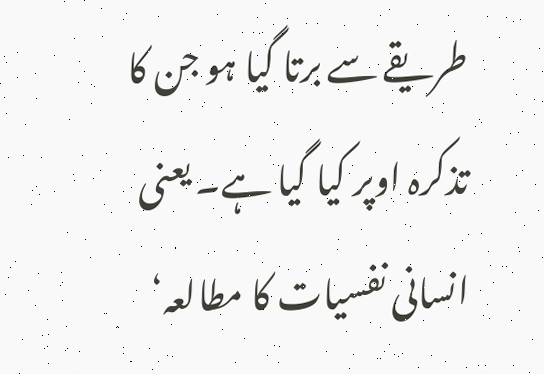طریقے سے برتا گیا ہو جن کا تذکرہ اوپر کیا گیا ہے۔ یعنی انسانی نفسیات کا مطالعہ‘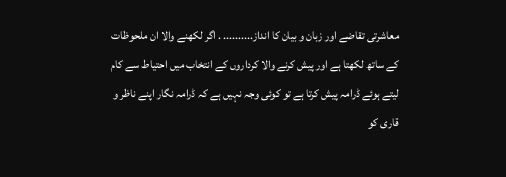معاشرتی تقاضے اور زبان و بیان کا انداز.......... . اگر لکھنے والا ان ملحوظات کے ساتھ لکھتا ہے اور پیش کرنے والا کرداروں کے انتخاب میں احتیاط سے کام لیتے ہوئے ڈرامہ پیش کرتا ہے تو کوئی وجہ نہیں ہے کہ ڈرامہ نگار اپنے ناظر و قاری کو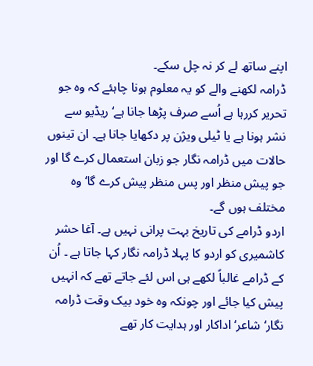اپنے ساتھ لے کر نہ چل سکے۔
ڈرامہ لکھنے والے کو یہ معلوم ہونا چاہئے کہ وہ جو تحریر کررہا ہے اُسے صرف پڑھا جانا ہے‘ ریڈیو سے نشر ہونا ہے یا ٹیلی ویژن پر دکھایا جانا ہے۔ ان تینوں حالات میں ڈرامہ نگار جو زبان استعمال کرے گا اور جو پیش منظر اور پس منظر پیش کرے گا‘ وہ مختلف ہوں گے۔
اردو ڈرامے کی تاریخ بہت پرانی نہیں ہے۔ آغا حشر کاشمیری کو اردو کا پہلا ڈرامہ نگار کہا جاتا ہے ۔ اُن کے ڈرامے غالباً لکھے ہی اس لئے جاتے تھے کہ انہیں پیش کیا جائے اور چونکہ وہ خود بیک وقت ڈرامہ نگار‘ شاعر‘ اداکار اور ہدایت کار تھے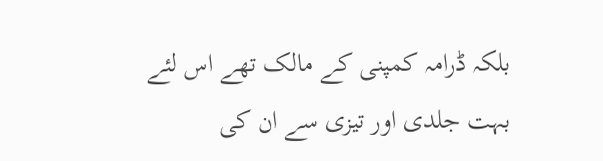بلکہ ڈرامہ کمپنی کے مالک تھے اس لئے بہت جلدی اور تیزی سے ان کی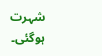شہرت ہوگئی۔